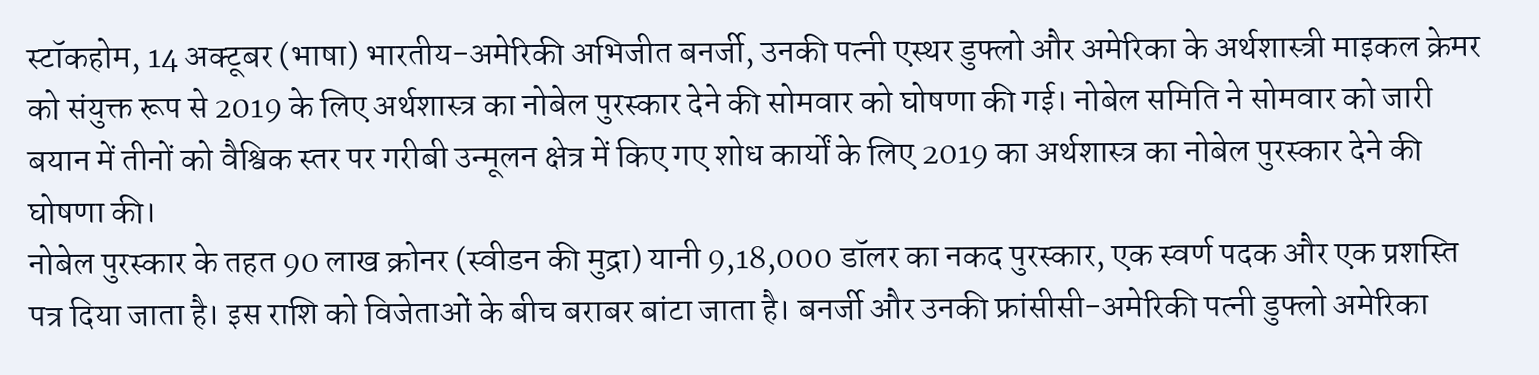स्टॉकहोम, 14 अक्टूबर (भाषा) भारतीय-अमेरिकी अभिजीत बनर्जी, उनकी पत्नी एस्थर डुफ्लो और अमेरिका के अर्थशास्त्री माइकल क्रेमर को संयुक्त रूप से 2019 के लिए अर्थशास्त्र का नोबेल पुरस्कार देने की सोमवार को घोषणा की गई। नोबेल समिति ने सोमवार को जारी बयान में तीनों को वैश्विक स्तर पर गरीबी उन्मूलन क्षेत्र में किए गए शोध कार्यों के लिए 2019 का अर्थशास्त्र का नोबेल पुरस्कार देने की घोषणा की।
नोबेल पुरस्कार के तहत 90 लाख क्रोनर (स्वीडन की मुद्रा) यानी 9,18,000 डॉलर का नकद पुरस्कार, एक स्वर्ण पदक और एक प्रशस्ति पत्र दिया जाता है। इस राशि को विजेताओं के बीच बराबर बांटा जाता है। बनर्जी और उनकी फ्रांसीसी-अमेरिकी पत्नी डुफ्लो अमेरिका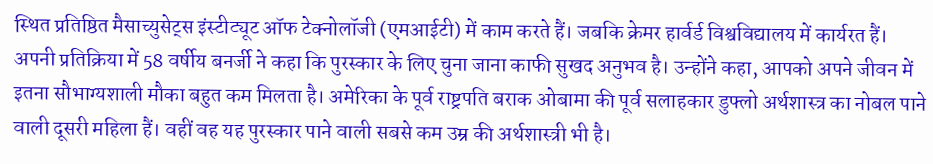स्थित प्रतिष्ठित मैसाच्युसेट्स इंस्टीट्यूट ऑफ टेक्नोलॉजी (एमआईटी) में काम करते हैं। जबकि क्रेमर हार्वर्ड विश्वविद्यालय में कार्यरत हैं। अपनी प्रतिक्रिया में 58 वर्षीय बनर्जी ने कहा कि पुरस्कार के लिए चुना जाना काफी सुखद अनुभव है। उन्होंने कहा, आपको अपने जीवन में इतना सौभाग्यशाली मौका बहुत कम मिलता है। अमेरिका के पूर्व राष्ट्रपति बराक ओबामा की पूर्व सलाहकार डुफ्लो अर्थशास्त्र का नोबल पाने वाली दूसरी महिला हैं। वहीं वह यह पुरस्कार पाने वाली सबसे कम उम्र की अर्थशास्त्री भी है।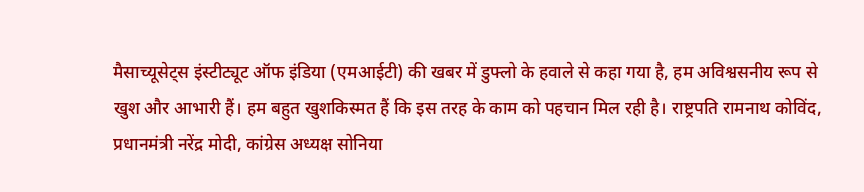मैसाच्यूसेट्स इंस्टीट्यूट ऑफ इंडिया (एमआईटी) की खबर में डुफ्लो के हवाले से कहा गया है, हम अविश्वसनीय रूप से खुश और आभारी हैं। हम बहुत खुशकिस्मत हैं कि इस तरह के काम को पहचान मिल रही है। राष्ट्रपति रामनाथ कोविंद, प्रधानमंत्री नरेंद्र मोदी, कांग्रेस अध्यक्ष सोनिया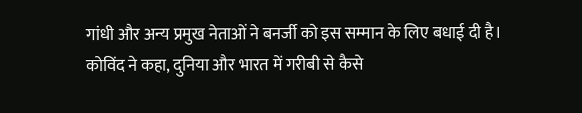गांधी और अन्य प्रमुख नेताओं ने बनर्जी को इस सम्मान के लिए बधाई दी है। कोविंद ने कहा, दुनिया और भारत में गरीबी से कैसे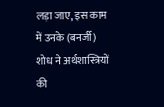लड़ा जाए, इस काम में उनके (बनर्जी) शोध ने अर्थशास्त्रियों की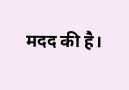मदद की है।